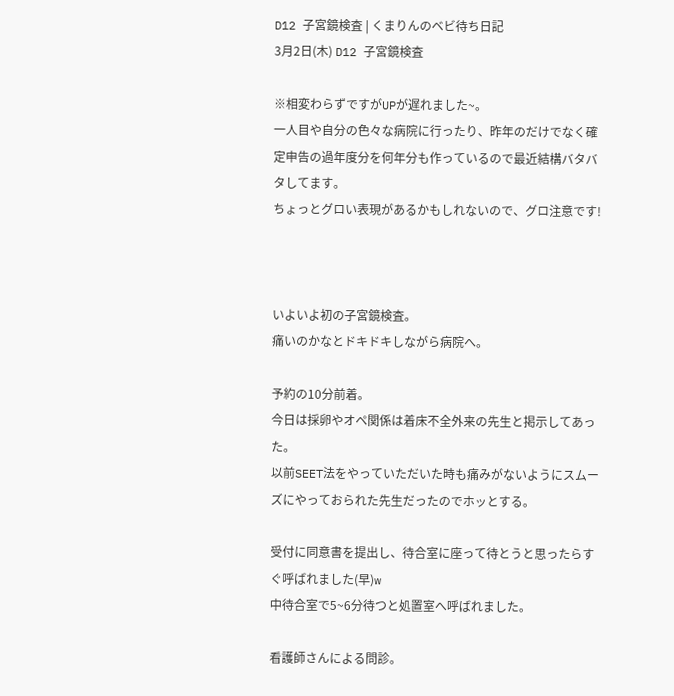D12 子宮鏡検査 | くまりんのベビ待ち日記
3月2日(木) D12 子宮鏡検査

※相変わらずですがUPが遅れました~。
一人目や自分の色々な病院に行ったり、昨年のだけでなく確定申告の過年度分を何年分も作っているので最近結構バタバタしてます。
ちょっとグロい表現があるかもしれないので、グロ注意です!



いよいよ初の子宮鏡検査。
痛いのかなとドキドキしながら病院へ。

予約の10分前着。
今日は採卵やオペ関係は着床不全外来の先生と掲示してあった。
以前SEET法をやっていただいた時も痛みがないようにスムーズにやっておられた先生だったのでホッとする。

受付に同意書を提出し、待合室に座って待とうと思ったらすぐ呼ばれました(早)w
中待合室で5~6分待つと処置室へ呼ばれました。

看護師さんによる問診。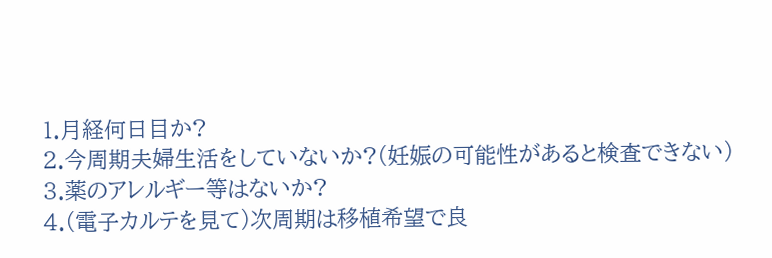1.月経何日目か?
2.今周期夫婦生活をしていないか?(妊娠の可能性があると検査できない)
3.薬のアレルギー等はないか?
4.(電子カルテを見て)次周期は移植希望で良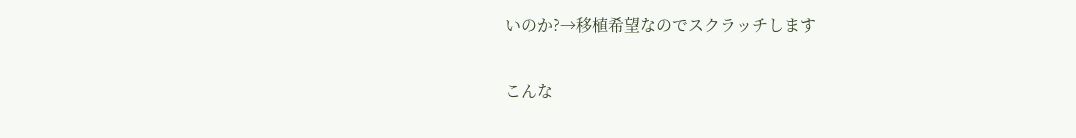いのか?→移植希望なのでスクラッチします

こんな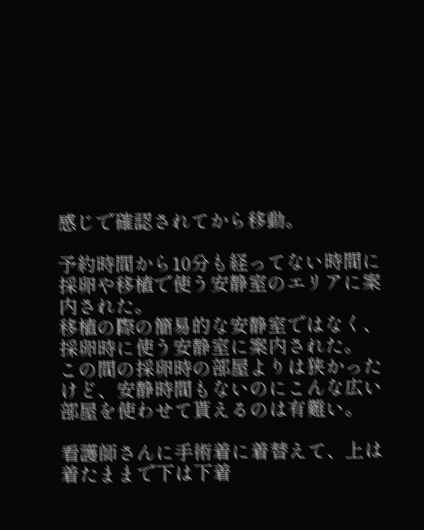感じで確認されてから移動。

予約時間から10分も経ってない時間に採卵や移植で使う安静室のエリアに案内された。
移植の際の簡易的な安静室ではなく、採卵時に使う安静室に案内された。
この間の採卵時の部屋よりは狭かったけど、安静時間もないのにこんな広い部屋を使わせて貰えるのは有難い。

看護師さんに手術着に着替えて、上は着たままで下は下着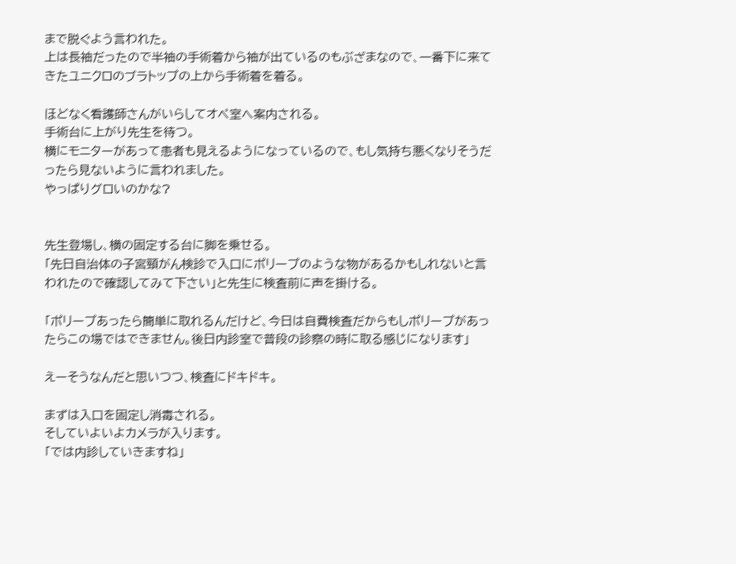まで脱ぐよう言われた。
上は長袖だったので半袖の手術着から袖が出ているのもぶざまなので、一番下に来てきたユニクロのブラトップの上から手術着を着る。

ほどなく看護師さんがいらしてオペ室へ案内される。
手術台に上がり先生を待つ。
横にモニターがあって患者も見えるようになっているので、もし気持ち悪くなりそうだったら見ないように言われました。
やっぱりグロいのかな?


先生登場し、横の固定する台に脚を乗せる。
「先日自治体の子宮頸がん検診で入口にポリープのような物があるかもしれないと言われたので確認してみて下さい」と先生に検査前に声を掛ける。

「ポリープあったら簡単に取れるんだけど、今日は自費検査だからもしポリープがあったらこの場ではできません。後日内診室で普段の診察の時に取る感じになります」

えーそうなんだと思いつつ、検査にドキドキ。

まずは入口を固定し消毒される。
そしていよいよカメラが入ります。
「では内診していきますね」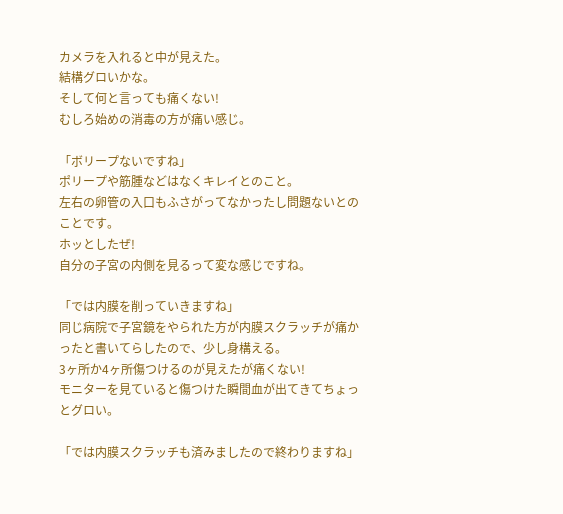カメラを入れると中が見えた。
結構グロいかな。
そして何と言っても痛くない!
むしろ始めの消毒の方が痛い感じ。

「ボリープないですね」
ポリープや筋腫などはなくキレイとのこと。
左右の卵管の入口もふさがってなかったし問題ないとのことです。
ホッとしたぜ!
自分の子宮の内側を見るって変な感じですね。

「では内膜を削っていきますね」
同じ病院で子宮鏡をやられた方が内膜スクラッチが痛かったと書いてらしたので、少し身構える。
3ヶ所か4ヶ所傷つけるのが見えたが痛くない!
モニターを見ていると傷つけた瞬間血が出てきてちょっとグロい。

「では内膜スクラッチも済みましたので終わりますね」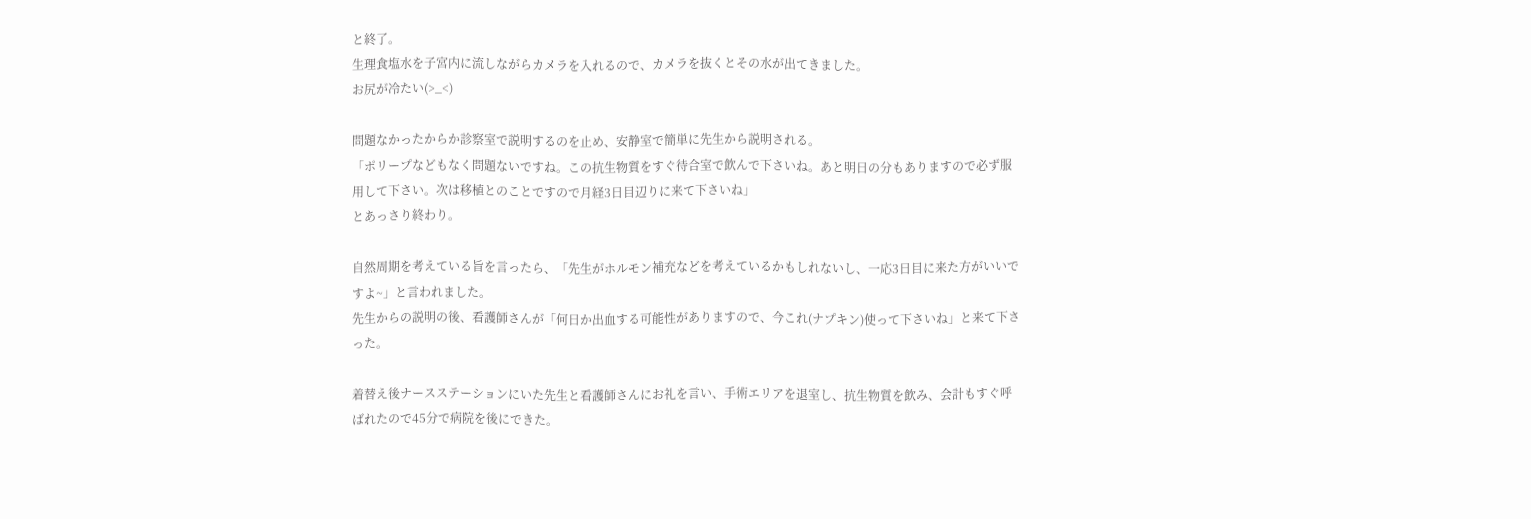と終了。
生理食塩水を子宮内に流しながらカメラを入れるので、カメラを抜くとその水が出てきました。
お尻が冷たい(>_<)

問題なかったからか診察室で説明するのを止め、安静室で簡単に先生から説明される。
「ポリープなどもなく問題ないですね。この抗生物質をすぐ待合室で飲んで下さいね。あと明日の分もありますので必ず服用して下さい。次は移植とのことですので月経3日目辺りに来て下さいね」
とあっさり終わり。

自然周期を考えている旨を言ったら、「先生がホルモン補充などを考えているかもしれないし、一応3日目に来た方がいいですよ~」と言われました。
先生からの説明の後、看護師さんが「何日か出血する可能性がありますので、今これ(ナプキン)使って下さいね」と来て下さった。

着替え後ナースステーションにいた先生と看護師さんにお礼を言い、手術エリアを退室し、抗生物質を飲み、会計もすぐ呼ばれたので45分で病院を後にできた。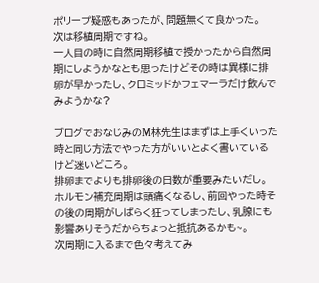ポリープ疑惑もあったが、問題無くて良かった。
次は移植周期ですね。
一人目の時に自然周期移植で授かったから自然周期にしようかなとも思ったけどその時は異様に排卵が早かったし、クロミッドかフェマーラだけ飲んでみようかな?

ブログでおなじみのM林先生はまずは上手くいった時と同じ方法でやった方がいいとよく書いているけど迷いどころ。
排卵までよりも排卵後の日数が重要みたいだし。
ホルモン補充周期は頭痛くなるし、前回やった時その後の周期がしばらく狂ってしまったし、乳腺にも影響ありそうだからちょっと抵抗あるかも~。
次周期に入るまで色々考えてみ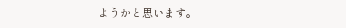ようかと思います。